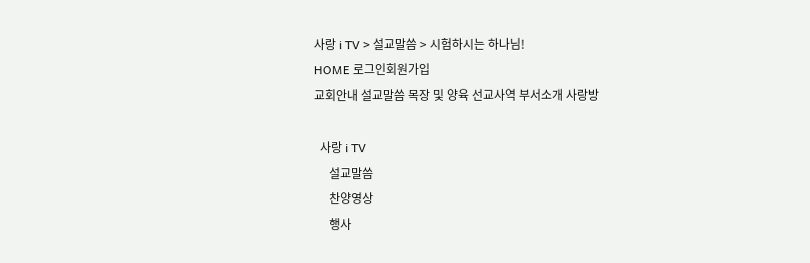사랑 i TV > 설교말씀 > 시험하시는 하나님!
HOME 로그인회원가입
교회안내 설교말씀 목장 및 양육 선교사역 부서소개 사랑방

  사랑 i TV
     설교말씀
     찬양영상
     행사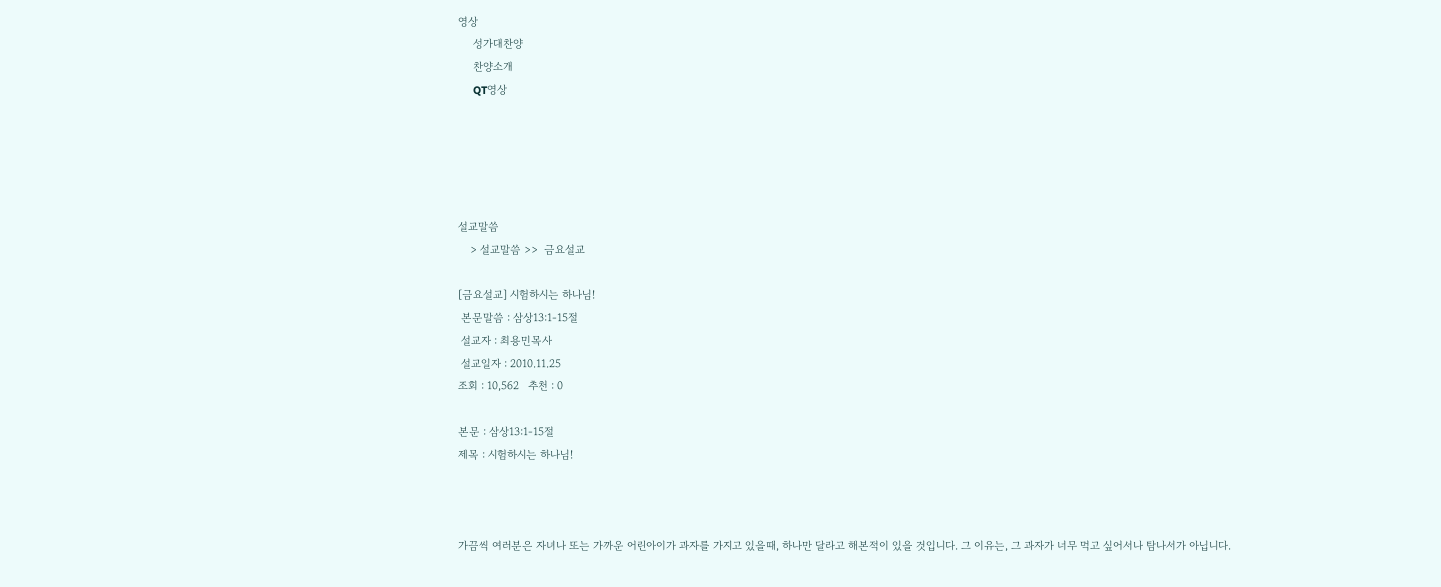영상
     성가대찬양
     찬양소개
     QT영상





설교말씀
    > 설교말씀 >>  금요설교

[금요설교] 시험하시는 하나님!
 본문말씀 : 삼상13:1-15절
 설교자 : 최용민목사
 설교일자 : 2010.11.25
조회 : 10,562   추천 : 0

본문 : 삼상13:1-15절
제목 : 시험하시는 하나님!



가끔씩 여러분은 자녀나 또는 가까운 어린아이가 과자를 가지고 있을때, 하나만 달라고 해본적이 있을 것입니다. 그 이유는, 그 과자가 너무 먹고 싶어서나 탐나서가 아닙니다.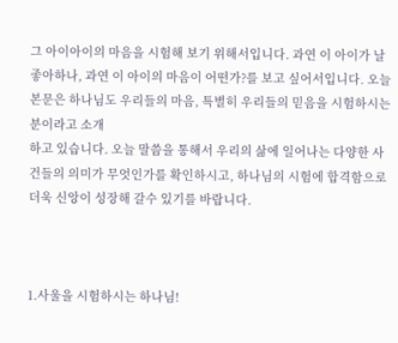그 아이아이의 마음을 시험해 보기 위해서입니다. 과연 이 아이가 날 좋아하나, 과연 이 아이의 마음이 어떤가?를 보고 싶어서입니다. 오늘 본문은 하나님도 우리들의 마음, 특별히 우리들의 믿음을 시험하시는 분이라고 소개
하고 있습니다. 오늘 말씀을 통해서 우리의 삶에 일어나는 다양한 사건들의 의미가 무엇인가를 확인하시고, 하나님의 시험에 합격함으로 더욱 신앙이 성장해 갈수 있기를 바랍니다.



1.사울을 시험하시는 하나님!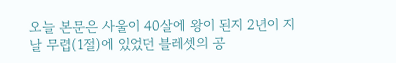오늘 본문은 사울이 40살에 왕이 된지 2년이 지날 무렵(1절)에 있었던 블레셋의 공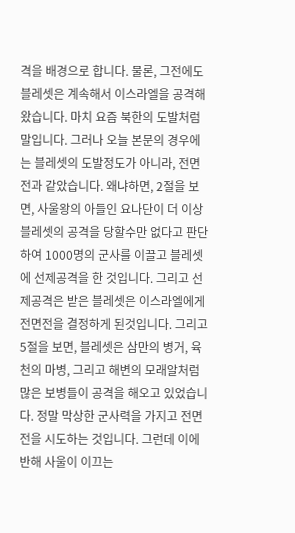격을 배경으로 합니다. 물론, 그전에도 블레셋은 계속해서 이스라엘을 공격해왔습니다. 마치 요즘 북한의 도발처럼 말입니다. 그러나 오늘 본문의 경우에는 블레셋의 도발정도가 아니라, 전면전과 같았습니다. 왜냐하면, 2절을 보면, 사울왕의 아들인 요나단이 더 이상 블레셋의 공격을 당할수만 없다고 판단하여 1000명의 군사를 이끌고 블레셋에 선제공격을 한 것입니다. 그리고 선제공격은 받은 블레셋은 이스라엘에게 전면전을 결정하게 된것입니다. 그리고 5절을 보면, 블레셋은 삼만의 병거, 육천의 마병, 그리고 해변의 모래알처럼 많은 보병들이 공격을 해오고 있었습니다. 정말 막상한 군사력을 가지고 전면전을 시도하는 것입니다. 그런데 이에 반해 사울이 이끄는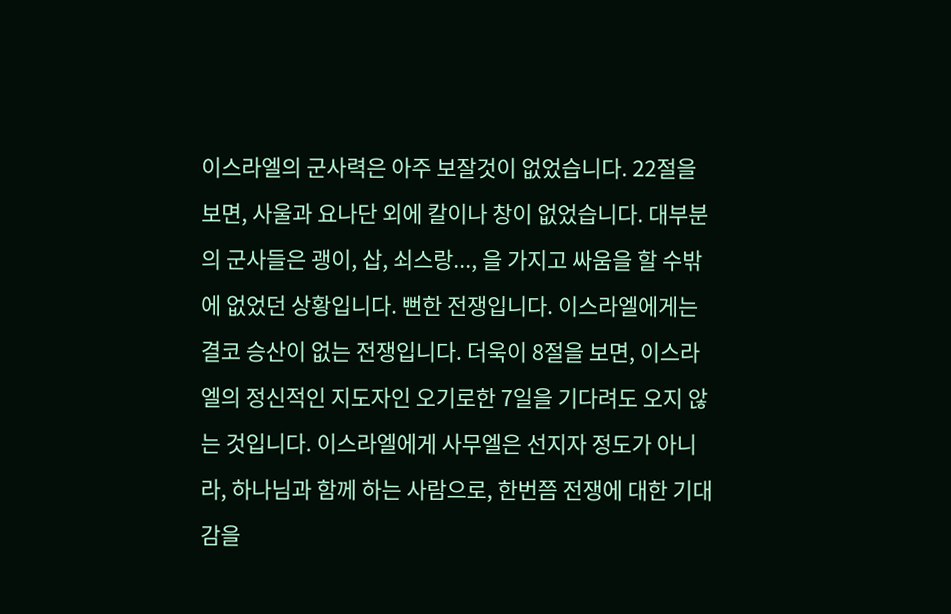이스라엘의 군사력은 아주 보잘것이 없었습니다. 22절을 보면, 사울과 요나단 외에 칼이나 창이 없었습니다. 대부분의 군사들은 괭이, 삽, 쇠스랑..., 을 가지고 싸움을 할 수밖에 없었던 상황입니다. 뻔한 전쟁입니다. 이스라엘에게는 결코 승산이 없는 전쟁입니다. 더욱이 8절을 보면, 이스라엘의 정신적인 지도자인 오기로한 7일을 기다려도 오지 않는 것입니다. 이스라엘에게 사무엘은 선지자 정도가 아니라, 하나님과 함께 하는 사람으로, 한번쯤 전쟁에 대한 기대감을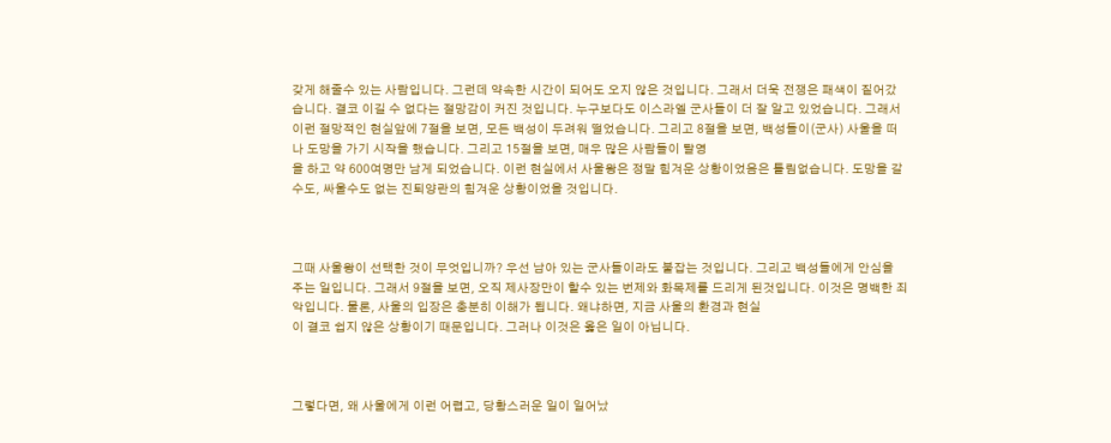갖게 해줄수 있는 사람입니다. 그런데 약속한 시간이 되어도 오지 않은 것입니다. 그래서 더욱 전쟁은 패색이 짙어갔습니다. 결코 이길 수 없다는 절망감이 커진 것입니다. 누구보다도 이스라엘 군사들이 더 잘 알고 있었습니다. 그래서 이런 절망적인 현실앞에 7절을 보면, 모든 백성이 두려워 떨었습니다. 그리고 8절을 보면, 백성들이(군사) 사울을 떠나 도망을 가기 시작을 했습니다. 그리고 15절을 보면, 매우 많은 사람들이 탈영
을 하고 약 600여명만 남게 되었습니다. 이런 현실에서 사울왕은 정말 힘겨운 상황이었음은 틀림없습니다. 도망을 갈수도, 싸울수도 없는 진퇴양란의 힘겨운 상황이었을 것입니다.



그때 사울왕이 선택한 것이 무엇입니까? 우선 남아 있는 군사들이라도 붙잡는 것입니다. 그리고 백성들에게 안심을 주는 일입니다. 그래서 9절을 보면, 오직 제사장만이 할수 있는 번제와 화목제를 드리게 된것입니다. 이것은 명백한 죄악입니다. 물론, 사울의 입장은 충분히 이해가 됩니다. 왜냐하면, 지금 사울의 환경과 현실
이 결코 쉽지 않은 상황이기 때문입니다. 그러나 이것은 옳은 일이 아닙니다.



그렇다면, 왜 사울에게 이런 어렵고, 당황스러운 일이 일어났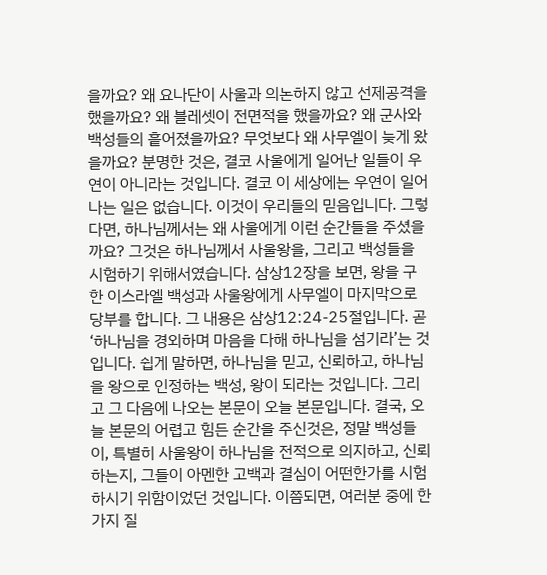을까요? 왜 요나단이 사울과 의논하지 않고 선제공격을 했을까요? 왜 블레셋이 전면적을 했을까요? 왜 군사와 백성들의 흩어졌을까요? 무엇보다 왜 사무엘이 늦게 왔을까요? 분명한 것은, 결코 사울에게 일어난 일들이 우연이 아니라는 것입니다. 결코 이 세상에는 우연이 일어나는 일은 없습니다. 이것이 우리들의 믿음입니다. 그렇다면, 하나님께서는 왜 사울에게 이런 순간들을 주셨을까요? 그것은 하나님께서 사울왕을, 그리고 백성들을 시험하기 위해서였습니다. 삼상12장을 보면, 왕을 구한 이스라엘 백성과 사울왕에게 사무엘이 마지막으로 당부를 합니다. 그 내용은 삼상12:24-25절입니다. 곧 ‘하나님을 경외하며 마음을 다해 하나님을 섬기라’는 것입니다. 쉽게 말하면, 하나님을 믿고, 신뢰하고, 하나님을 왕으로 인정하는 백성, 왕이 되라는 것입니다. 그리고 그 다음에 나오는 본문이 오늘 본문입니다. 결국, 오늘 본문의 어렵고 힘든 순간을 주신것은, 정말 백성들이, 특별히 사울왕이 하나님을 전적으로 의지하고, 신뢰하는지, 그들이 아멘한 고백과 결심이 어떤한가를 시험하시기 위함이었던 것입니다. 이쯤되면, 여러분 중에 한가지 질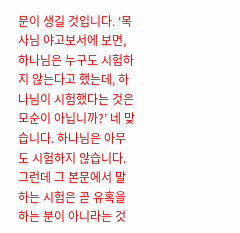문이 생길 것입니다. ‘목사님 야고보서에 보면, 하나님은 누구도 시험하지 않는다고 했는데, 하나님이 시험했다는 것은 모순이 아닙니까?’ 네 맞습니다. 하나님은 아무도 시험하지 않습니다. 그런데 그 본문에서 말하는 시험은 곧 유혹을 하는 분이 아니라는 것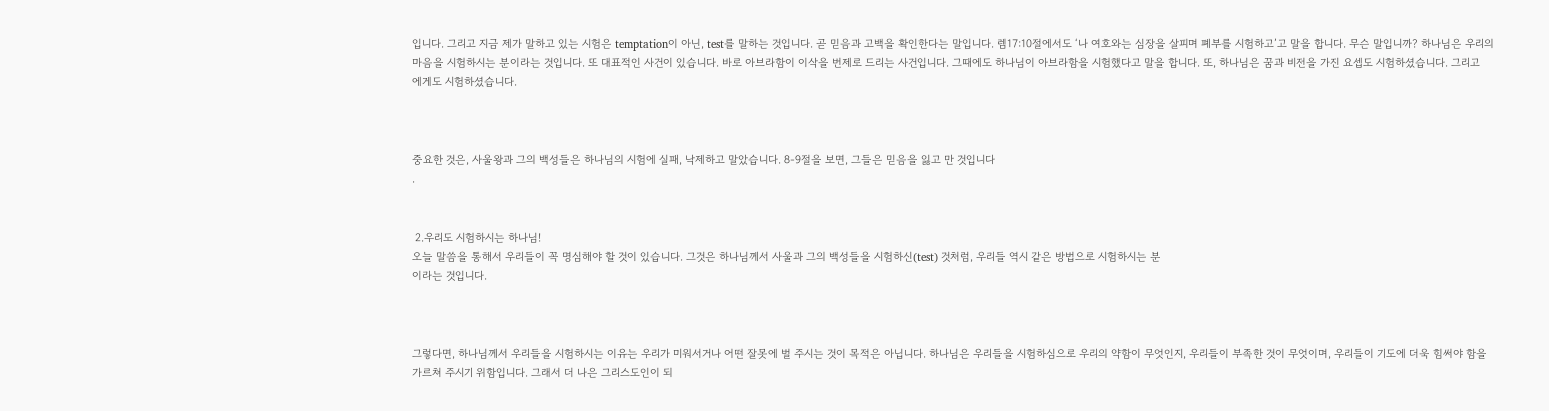입니다. 그리고 지금 제가 말하고 있는 시험은 temptation이 아닌, test를 말하는 것입니다. 곧 믿음과 고백을 확인한다는 말입니다. 렘17:10절에서도 ‘나 여호와는 심장을 살피며 폐부를 시험하고’고 말을 합니다. 무슨 말입니까? 하나님은 우리의 마음을 시험하시는 분이라는 것입니다. 또 대표적인 사건이 있습니다. 바로 아브라함이 이삭을 번제로 드리는 사건입니다. 그때에도 하나님이 아브라함을 시험했다고 말을 합니다. 또, 하나님은 꿈과 비전을 가진 요셉도 시험하셨습니다. 그리고
에게도 시험하셨습니다.



중요한 것은, 사울왕과 그의 백성들은 하나님의 시험에 실패, 낙제하고 말았습니다. 8-9절을 보면, 그들은 믿음을 잃고 만 것입니다
.


 2.우리도 시험하시는 하나님!
오늘 말씀을 통해서 우리들이 꼭 명심해야 할 것이 있습니다. 그것은 하나님께서 사울과 그의 백성들을 시험하신(test) 것처럼, 우리들 역시 같은 방법으로 시험하시는 분
이라는 것입니다.



그렇다면, 하나님께서 우리들을 시험하시는 이유는 우리가 미워서거나 어떤 잘못에 벌 주시는 것이 목적은 아닙니다. 하나님은 우리들을 시험하심으로 우리의 약함이 무엇인지, 우리들이 부족한 것이 무엇이며, 우리들이 기도에 더욱 힘써야 함을 가르쳐 주시기 위함입니다. 그래서 더 나은 그리스도인이 되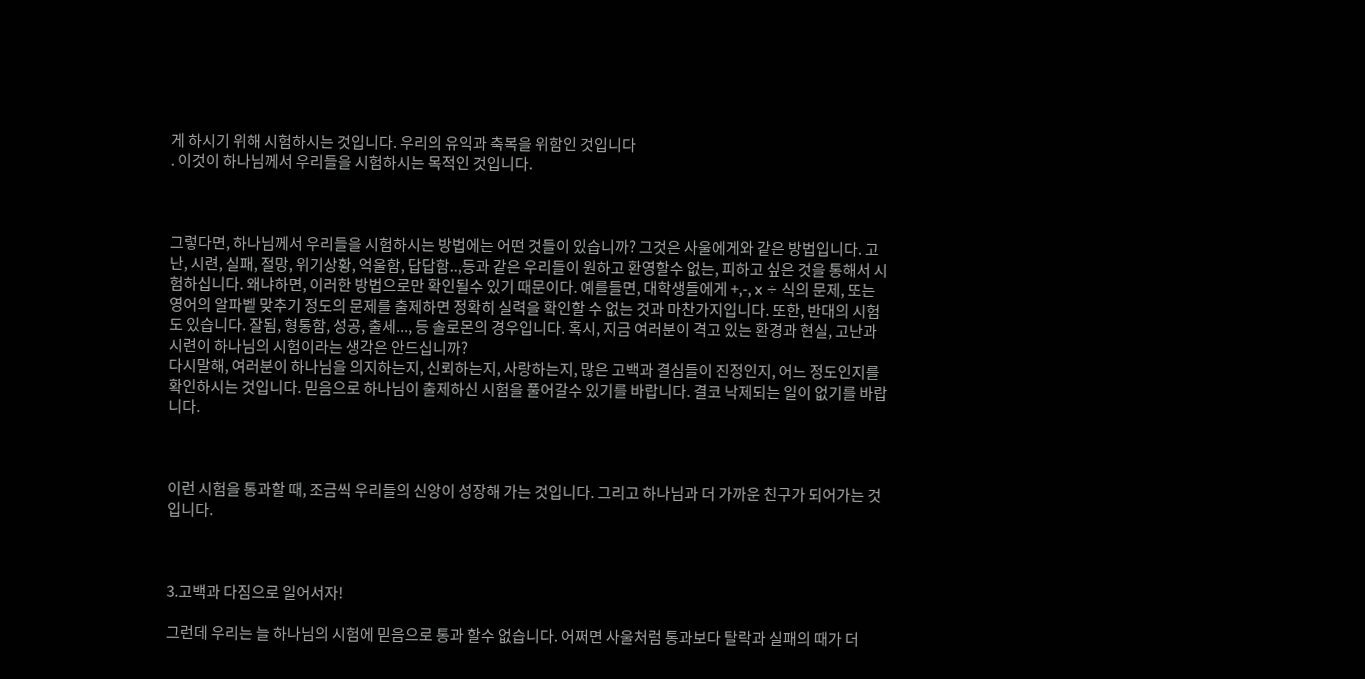게 하시기 위해 시험하시는 것입니다. 우리의 유익과 축복을 위함인 것입니다
. 이것이 하나님께서 우리들을 시험하시는 목적인 것입니다.



그렇다면, 하나님께서 우리들을 시험하시는 방법에는 어떤 것들이 있습니까? 그것은 사울에게와 같은 방법입니다. 고난, 시련, 실패, 절망, 위기상황, 억울함, 답답함..,등과 같은 우리들이 원하고 환영할수 없는, 피하고 싶은 것을 통해서 시험하십니다. 왜냐하면, 이러한 방법으로만 확인될수 있기 때문이다. 예를들면, 대학생들에게 +,-, x ÷ 식의 문제, 또는 영어의 알파벹 맞추기 정도의 문제를 출제하면 정확히 실력을 확인할 수 없는 것과 마찬가지입니다. 또한, 반대의 시험도 있습니다. 잘됨, 형통함, 성공, 출세..., 등 솔로몬의 경우입니다. 혹시, 지금 여러분이 격고 있는 환경과 현실, 고난과 시련이 하나님의 시험이라는 생각은 안드십니까?
다시말해, 여러분이 하나님을 의지하는지, 신뢰하는지, 사랑하는지, 많은 고백과 결심들이 진정인지, 어느 정도인지를 확인하시는 것입니다. 믿음으로 하나님이 출제하신 시험을 풀어갈수 있기를 바랍니다. 결코 낙제되는 일이 없기를 바랍니다.



이런 시험을 통과할 때, 조금씩 우리들의 신앙이 성장해 가는 것입니다. 그리고 하나님과 더 가까운 친구가 되어가는 것입니다.



3.고백과 다짐으로 일어서자!

그런데 우리는 늘 하나님의 시험에 믿음으로 통과 할수 없습니다. 어쩌면 사울처럼 통과보다 탈락과 실패의 때가 더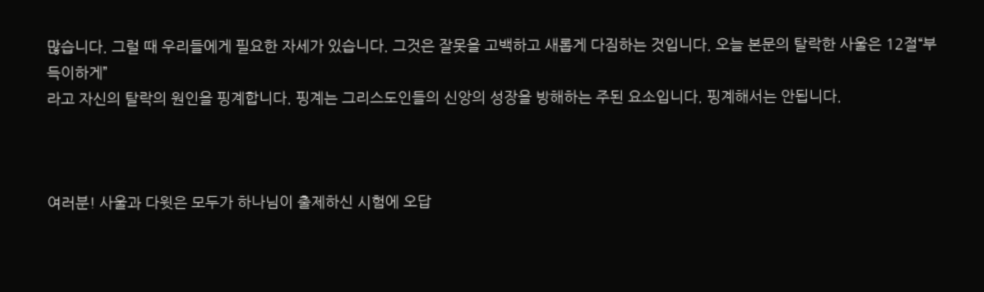많습니다. 그럴 때 우리들에게 필요한 자세가 있습니다. 그것은 잘못을 고백하고 새롭게 다짐하는 것입니다. 오늘 본문의 탈락한 사울은 12절“부득이하게”
라고 자신의 탈락의 원인을 핑계합니다. 핑계는 그리스도인들의 신앙의 성장을 방해하는 주된 요소입니다. 핑계해서는 안됩니다.



여러분! 사울과 다윗은 모두가 하나님이 출제하신 시험에 오답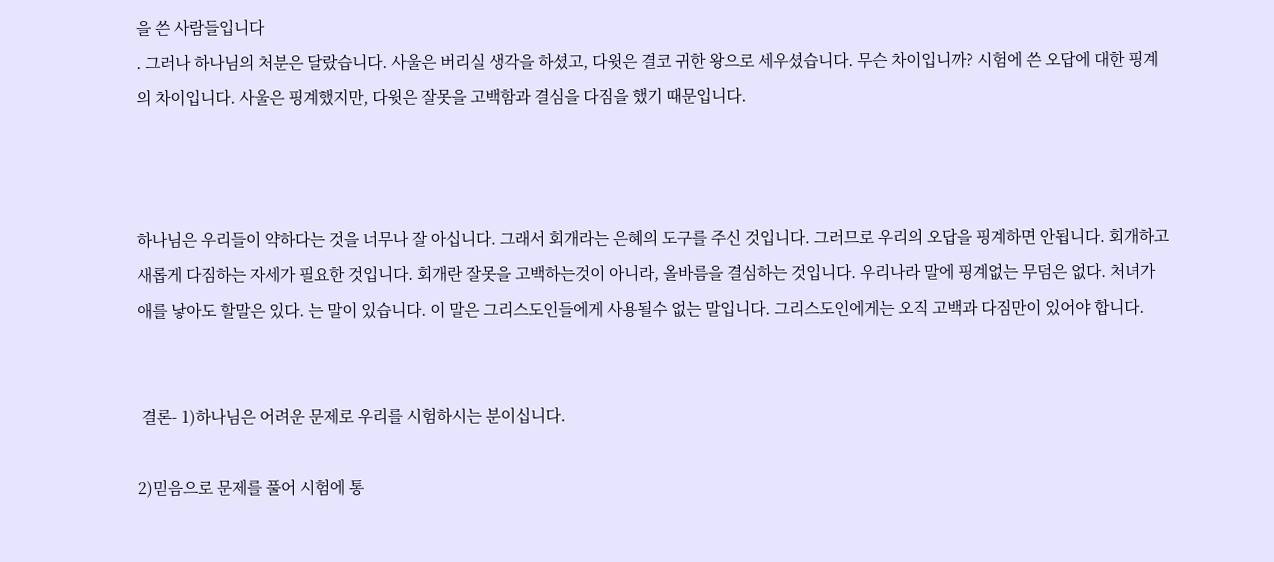을 쓴 사람들입니다
. 그러나 하나님의 처분은 달랐습니다. 사울은 버리실 생각을 하셨고, 다윗은 결코 귀한 왕으로 세우셨습니다. 무슨 차이입니까? 시험에 쓴 오답에 대한 핑계의 차이입니다. 사울은 핑계했지만, 다윗은 잘못을 고백함과 결심을 다짐을 했기 때문입니다.



하나님은 우리들이 약하다는 것을 너무나 잘 아십니다. 그래서 회개라는 은혜의 도구를 주신 것입니다. 그러므로 우리의 오답을 핑계하면 안됩니다. 회개하고 새롭게 다짐하는 자세가 필요한 것입니다. 회개란 잘못을 고백하는것이 아니라, 올바름을 결심하는 것입니다. 우리나라 말에 핑계없는 무덤은 없다. 처녀가 애를 낳아도 할말은 있다. 는 말이 있습니다. 이 말은 그리스도인들에게 사용될수 없는 말입니다. 그리스도인에게는 오직 고백과 다짐만이 있어야 합니다.


 결론- 1)하나님은 어려운 문제로 우리를 시험하시는 분이십니다.

2)믿음으로 문제를 풀어 시험에 통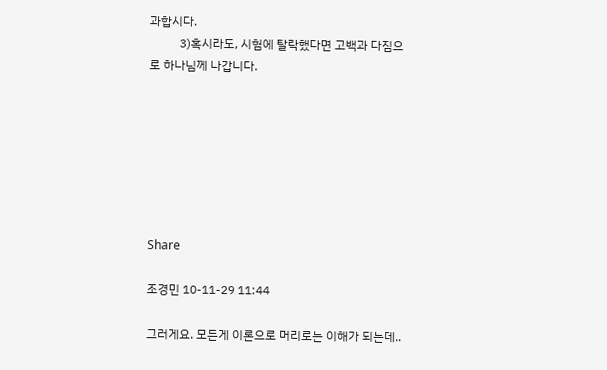과합시다.
          3)혹시라도, 시험에 탈락했다면 고백과 다짐으로 하나님께 나갑니다.







Share

조경민 10-11-29 11:44

그러게요. 모든게 이론으로 머리로는 이해가 되는데..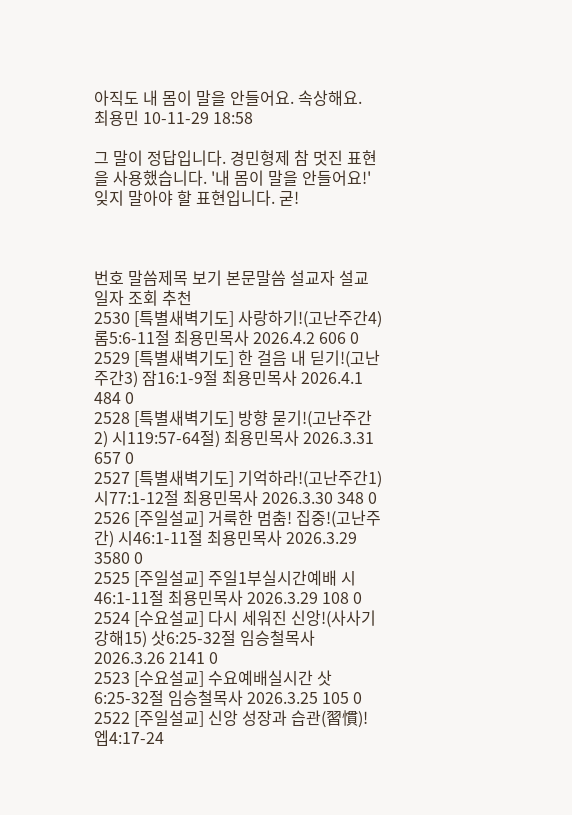아직도 내 몸이 말을 안들어요. 속상해요.
최용민 10-11-29 18:58

그 말이 정답입니다. 경민형제 참 멋진 표현을 사용했습니다. '내 몸이 말을 안들어요!' 잊지 말아야 할 표현입니다. 굳!



번호 말씀제목 보기 본문말씀 설교자 설교일자 조회 추천
2530 [특별새벽기도] 사랑하기!(고난주간4) 롬5:6-11절 최용민목사 2026.4.2 606 0
2529 [특별새벽기도] 한 걸음 내 딛기!(고난주간3) 잠16:1-9절 최용민목사 2026.4.1 484 0
2528 [특별새벽기도] 방향 묻기!(고난주간2) 시119:57-64절) 최용민목사 2026.3.31 657 0
2527 [특별새벽기도] 기억하라!(고난주간1) 시77:1-12절 최용민목사 2026.3.30 348 0
2526 [주일설교] 거룩한 멈춤! 집중!(고난주간) 시46:1-11절 최용민목사 2026.3.29 3580 0
2525 [주일설교] 주일1부실시간예배 시46:1-11절 최용민목사 2026.3.29 108 0
2524 [수요설교] 다시 세워진 신앙!(사사기강해15) 삿6:25-32절 임승철목사 2026.3.26 2141 0
2523 [수요설교] 수요예배실시간 삿6:25-32절 임승철목사 2026.3.25 105 0
2522 [주일설교] 신앙 성장과 습관(習慣)! 엡4:17-24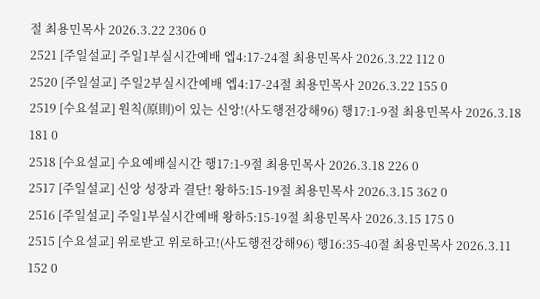절 최용민목사 2026.3.22 2306 0
2521 [주일설교] 주일1부실시간예배 엡4:17-24절 최용민목사 2026.3.22 112 0
2520 [주일설교] 주일2부실시간예배 엡4:17-24절 최용민목사 2026.3.22 155 0
2519 [수요설교] 원칙(原則)이 있는 신앙!(사도행전강해96) 행17:1-9절 최용민목사 2026.3.18 181 0
2518 [수요설교] 수요예배실시간 행17:1-9절 최용민목사 2026.3.18 226 0
2517 [주일설교] 신앙 성장과 결단! 왕하5:15-19절 최용민목사 2026.3.15 362 0
2516 [주일설교] 주일1부실시간예배 왕하5:15-19절 최용민목사 2026.3.15 175 0
2515 [수요설교] 위로받고 위로하고!(사도행전강해96) 행16:35-40절 최용민목사 2026.3.11 152 0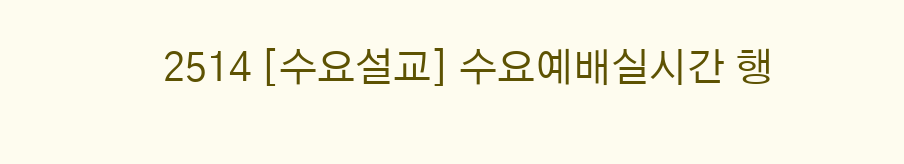2514 [수요설교] 수요예배실시간 행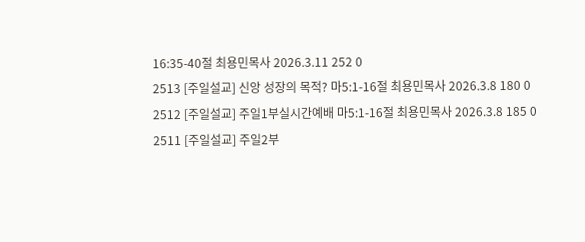16:35-40절 최용민목사 2026.3.11 252 0
2513 [주일설교] 신앙 성장의 목적? 마5:1-16절 최용민목사 2026.3.8 180 0
2512 [주일설교] 주일1부실시간예배 마5:1-16절 최용민목사 2026.3.8 185 0
2511 [주일설교] 주일2부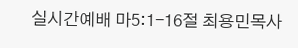실시간예배 마5:1-16절 최용민목사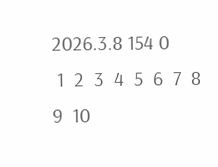2026.3.8 154 0
 1  2  3  4  5  6  7  8  9  10